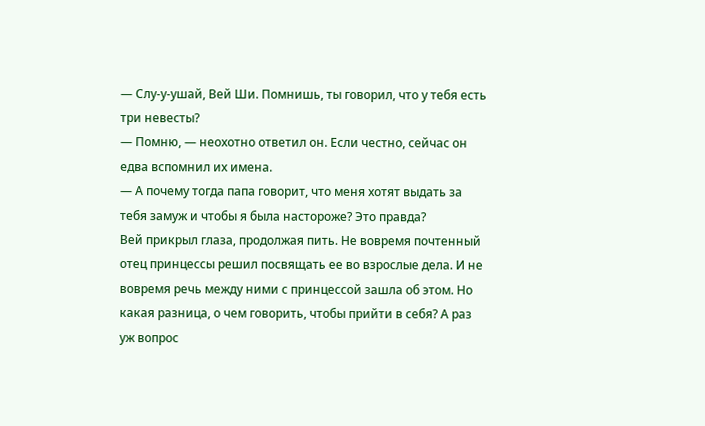— Слу-у-ушай, Вей Ши. Помнишь, ты говорил, что у тебя есть три невесты?
— Помню, — неохотно ответил он. Если честно, сейчас он едва вспомнил их имена.
— А почему тогда папа говорит, что меня хотят выдать за тебя замуж и чтобы я была настороже? Это правда?
Вей прикрыл глаза, продолжая пить. Не вовремя почтенный отец принцессы решил посвящать ее во взрослые дела. И не вовремя речь между ними с принцессой зашла об этом. Но какая разница, о чем говорить, чтобы прийти в себя? А раз уж вопрос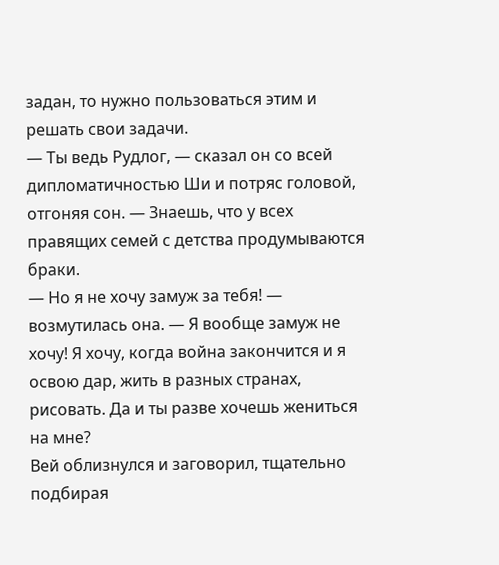задан, то нужно пользоваться этим и решать свои задачи.
— Ты ведь Рудлог, — сказал он со всей дипломатичностью Ши и потряс головой, отгоняя сон. — Знаешь, что у всех правящих семей с детства продумываются браки.
— Но я не хочу замуж за тебя! — возмутилась она. — Я вообще замуж не хочу! Я хочу, когда война закончится и я освою дар, жить в разных странах, рисовать. Да и ты разве хочешь жениться на мне?
Вей облизнулся и заговорил, тщательно подбирая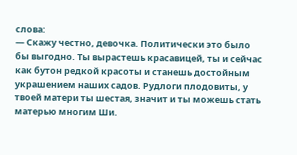слова:
— Скажу честно, девочка. Политически это было бы выгодно. Ты вырастешь красавицей, ты и сейчас как бутон редкой красоты и станешь достойным украшением наших садов. Рудлоги плодовиты, у твоей матери ты шестая, значит и ты можешь стать матерью многим Ши.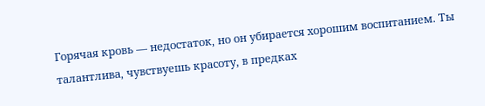Горячая кровь — недостаток, но он убирается хорошим воспитанием. Ты талантлива, чувствуешь красоту, в предках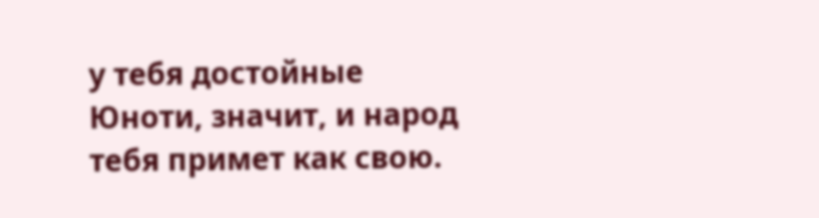у тебя достойные Юноти, значит, и народ тебя примет как свою.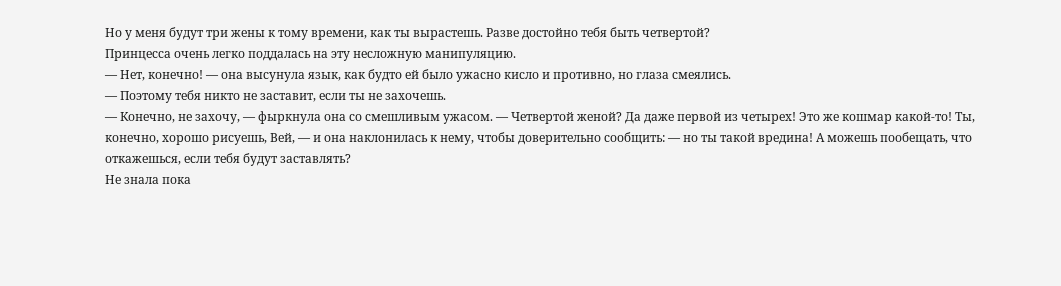Но у меня будут три жены к тому времени, как ты вырастешь. Разве достойно тебя быть четвертой?
Принцесса очень легко поддалась на эту несложную манипуляцию.
— Нет, конечно! — она высунула язык, как будто ей было ужасно кисло и противно, но глаза смеялись.
— Поэтому тебя никто не заставит, если ты не захочешь.
— Конечно, не захочу, — фыркнула она со смешливым ужасом. — Четвертой женой? Да даже первой из четырех! Это же кошмар какой-то! Ты, конечно, хорошо рисуешь, Вей, — и она наклонилась к нему, чтобы доверительно сообщить: — но ты такой вредина! А можешь пообещать, что откажешься, если тебя будут заставлять?
Не знала пока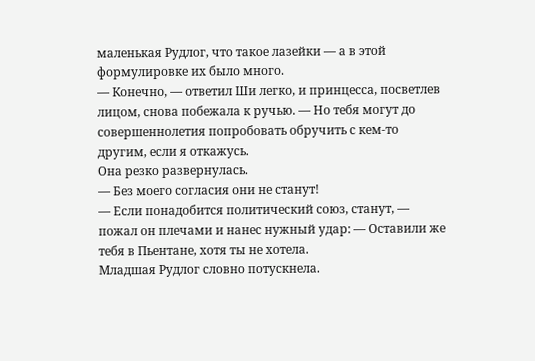маленькая Рудлог, что такое лазейки — а в этой формулировке их было много.
— Конечно, — ответил Ши легко, и принцесса, посветлев лицом, снова побежала к ручью. — Но тебя могут до совершеннолетия попробовать обручить с кем-то другим, если я откажусь.
Она резко развернулась.
— Без моего согласия они не станут!
— Если понадобится политический союз, станут, — пожал он плечами и нанес нужный удар: — Оставили же тебя в Пьентане, хотя ты не хотела.
Младшая Рудлог словно потускнела.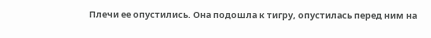Плечи ее опустились. Она подошла к тигру, опустилась перед ним на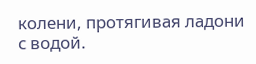колени, протягивая ладони с водой.